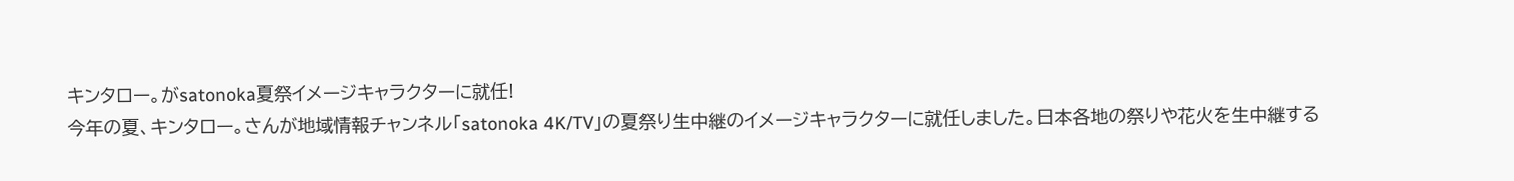キンタロー。がsatonoka夏祭イメージキャラクターに就任!
今年の夏、キンタロー。さんが地域情報チャンネル「satonoka 4K/TV」の夏祭り生中継のイメージキャラクターに就任しました。日本各地の祭りや花火を生中継する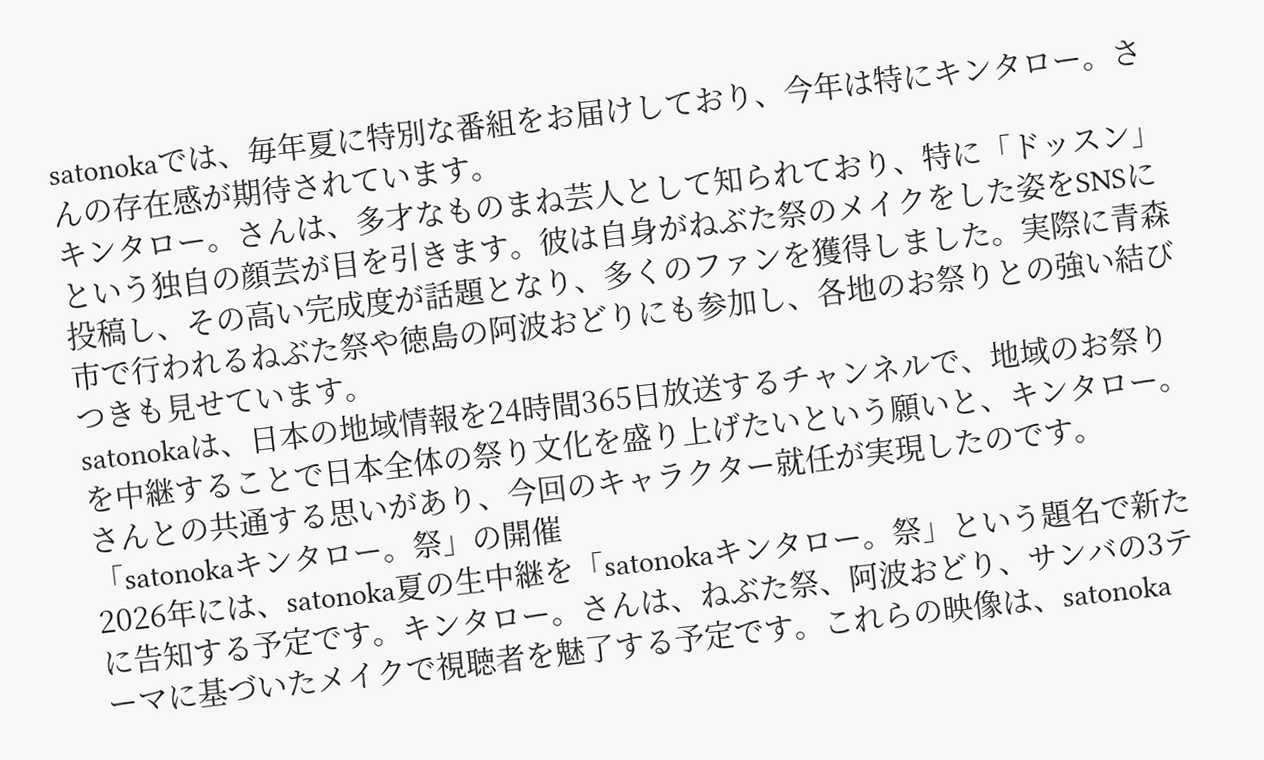satonokaでは、毎年夏に特別な番組をお届けしており、今年は特にキンタロー。さんの存在感が期待されています。
キンタロー。さんは、多才なものまね芸人として知られており、特に「ドッスン」という独自の顔芸が目を引きます。彼は自身がねぶた祭のメイクをした姿をSNSに投稿し、その高い完成度が話題となり、多くのファンを獲得しました。実際に青森市で行われるねぶた祭や徳島の阿波おどりにも参加し、各地のお祭りとの強い結びつきも見せています。
satonokaは、日本の地域情報を24時間365日放送するチャンネルで、地域のお祭りを中継することで日本全体の祭り文化を盛り上げたいという願いと、キンタロー。さんとの共通する思いがあり、今回のキャラクター就任が実現したのです。
「satonokaキンタロー。祭」の開催
2026年には、satonoka夏の生中継を「satonokaキンタロー。祭」という題名で新たに告知する予定です。キンタロー。さんは、ねぶた祭、阿波おどり、サンバの3テーマに基づいたメイクで視聴者を魅了する予定です。これらの映像は、satonoka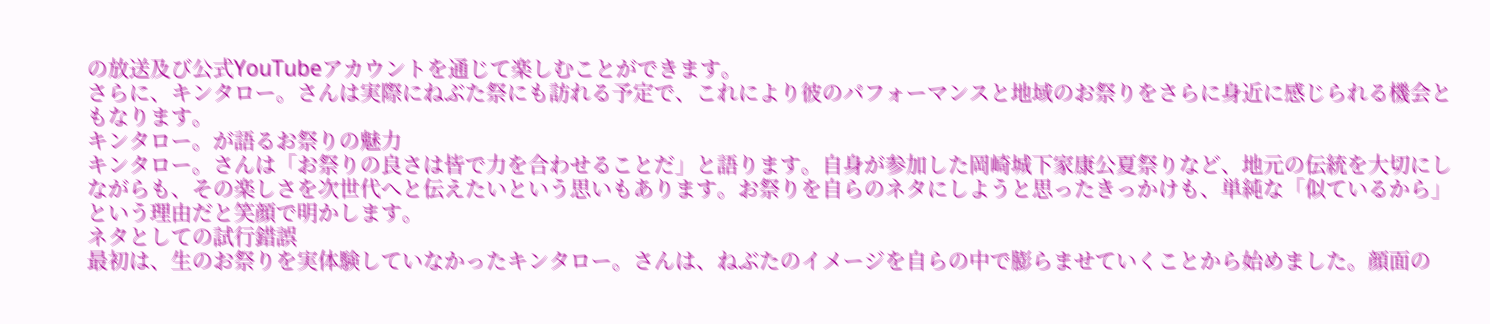の放送及び公式YouTubeアカウントを通じて楽しむことができます。
さらに、キンタロー。さんは実際にねぶた祭にも訪れる予定で、これにより彼のパフォーマンスと地域のお祭りをさらに身近に感じられる機会ともなります。
キンタロー。が語るお祭りの魅力
キンタロー。さんは「お祭りの良さは皆で力を合わせることだ」と語ります。自身が参加した岡崎城下家康公夏祭りなど、地元の伝統を大切にしながらも、その楽しさを次世代へと伝えたいという思いもあります。お祭りを自らのネタにしようと思ったきっかけも、単純な「似ているから」という理由だと笑顔で明かします。
ネタとしての試行錯誤
最初は、生のお祭りを実体験していなかったキンタロー。さんは、ねぶたのイメージを自らの中で膨らませていくことから始めました。顔面の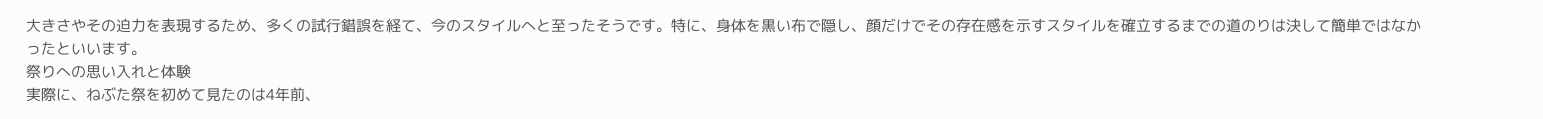大きさやその迫力を表現するため、多くの試行錯誤を経て、今のスタイルへと至ったそうです。特に、身体を黒い布で隠し、顔だけでその存在感を示すスタイルを確立するまでの道のりは決して簡単ではなかったといいます。
祭りへの思い入れと体験
実際に、ねぶた祭を初めて見たのは4年前、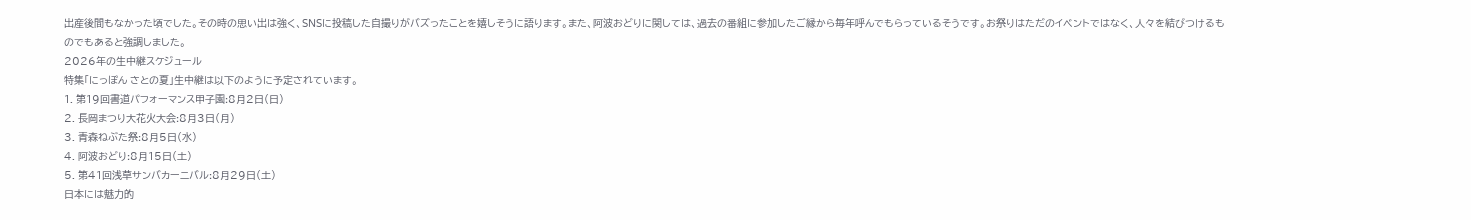出産後間もなかった頃でした。その時の思い出は強く、SNSに投稿した自撮りがバズったことを嬉しそうに語ります。また、阿波おどりに関しては、過去の番組に参加したご縁から毎年呼んでもらっているそうです。お祭りはただのイベントではなく、人々を結びつけるものでもあると強調しました。
2026年の生中継スケジュール
特集「にっぽん さとの夏」生中継は以下のように予定されています。
1. 第19回書道パフォーマンス甲子園:8月2日(日)
2. 長岡まつり大花火大会:8月3日(月)
3. 青森ねぶた祭:8月5日(水)
4. 阿波おどり:8月15日(土)
5. 第41回浅草サンバカーニバル:8月29日(土)
日本には魅力的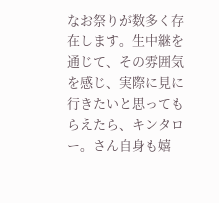なお祭りが数多く存在します。生中継を通じて、その雰囲気を感じ、実際に見に行きたいと思ってもらえたら、キンタロー。さん自身も嬉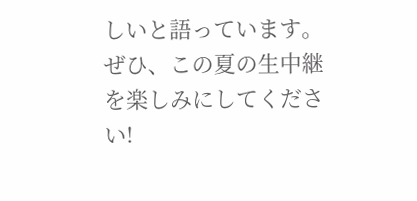しいと語っています。ぜひ、この夏の生中継を楽しみにしてください!